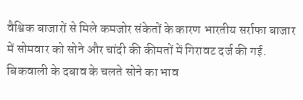वैश्विक बाजारों से मिले कमजोर संकेतों के कारण भारतीय सर्राफा बाजार में सोमवार को सोने और चांदी की कीमतों में गिरावट दर्ज की गई. बिकवाली के दबाव के चलते सोने का भाव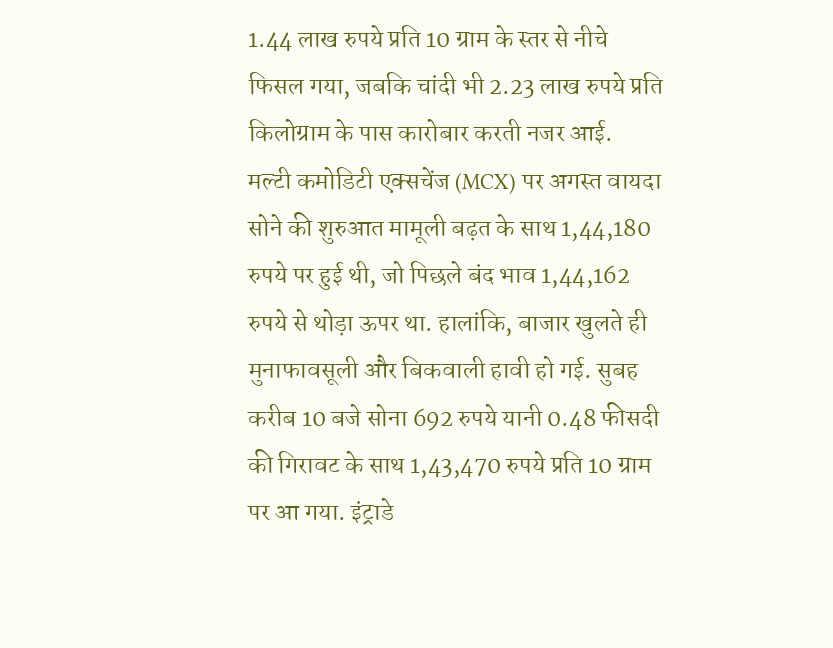1.44 लाख रुपये प्रति 10 ग्राम के स्तर से नीचे फिसल गया, जबकि चांदी भी 2.23 लाख रुपये प्रति किलोग्राम के पास कारोबार करती नजर आई.
मल्टी कमोडिटी एक्सचेंज (MCX) पर अगस्त वायदा सोने की शुरुआत मामूली बढ़त के साथ 1,44,180 रुपये पर हुई थी, जो पिछले बंद भाव 1,44,162 रुपये से थोड़ा ऊपर था. हालांकि, बाजार खुलते ही मुनाफावसूली और बिकवाली हावी हो गई. सुबह करीब 10 बजे सोना 692 रुपये यानी 0.48 फीसदी की गिरावट के साथ 1,43,470 रुपये प्रति 10 ग्राम पर आ गया. इंट्राडे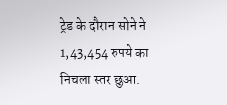ट्रेड के दौरान सोने ने 1,43,454 रुपये का निचला स्तर छुआ.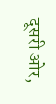दूसरी ओर,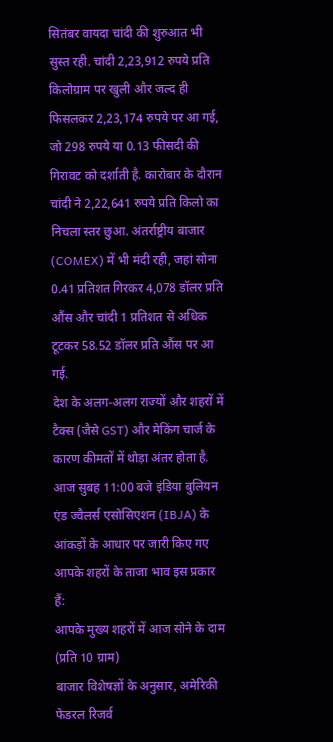सितंबर वायदा चांदी की शुरुआत भी सुस्त रही. चांदी 2,23,912 रुपये प्रति किलोग्राम पर खुली और जल्द ही फिसलकर 2,23,174 रुपये पर आ गई, जो 298 रुपये या 0.13 फीसदी की गिरावट को दर्शाती है. कारोबार के दौरान चांदी ने 2,22,641 रुपये प्रति किलो का निचला स्तर छुआ. अंतर्राष्ट्रीय बाजार (COMEX) में भी मंदी रही, जहां सोना 0.41 प्रतिशत गिरकर 4,078 डॉलर प्रति औंस और चांदी 1 प्रतिशत से अधिक टूटकर 58.52 डॉलर प्रति औंस पर आ गई.
देश के अलग-अलग राज्यों और शहरों में टैक्स (जैसे GST) और मेकिंग चार्ज के कारण कीमतों में थोड़ा अंतर होता है. आज सुबह 11:00 बजे इंडिया बुलियन एंड ज्वैलर्स एसोसिएशन (IBJA) के आंकड़ों के आधार पर जारी किए गए आपके शहरों के ताजा भाव इस प्रकार हैं:
आपके मुख्य शहरों में आज सोने के दाम (प्रति 10 ग्राम)
बाजार विशेषज्ञों के अनुसार, अमेरिकी फेडरल रिजर्व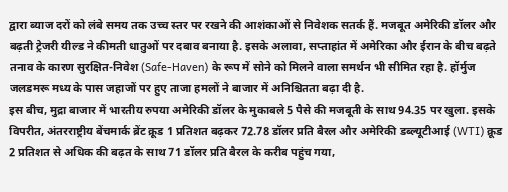द्वारा ब्याज दरों को लंबे समय तक उच्च स्तर पर रखने की आशंकाओं से निवेशक सतर्क हैं. मजबूत अमेरिकी डॉलर और बढ़ती ट्रेजरी यील्ड ने कीमती धातुओं पर दबाव बनाया है. इसके अलावा, सप्ताहांत में अमेरिका और ईरान के बीच बढ़ते तनाव के कारण सुरक्षित-निवेश (Safe-Haven) के रूप में सोने को मिलने वाला समर्थन भी सीमित रहा है. हॉर्मुज जलडमरू मध्य के पास जहाजों पर हुए ताजा हमलों ने बाजार में अनिश्चितता बढ़ा दी है.
इस बीच, मुद्रा बाजार में भारतीय रुपया अमेरिकी डॉलर के मुकाबले 5 पैसे की मजबूती के साथ 94.35 पर खुला. इसके विपरीत, अंतरराष्ट्रीय बेंचमार्क ब्रेंट क्रूड 1 प्रतिशत बढ़कर 72.78 डॉलर प्रति बैरल और अमेरिकी डब्ल्यूटीआई (WTI) क्रूड 2 प्रतिशत से अधिक की बढ़त के साथ 71 डॉलर प्रति बैरल के करीब पहुंच गया,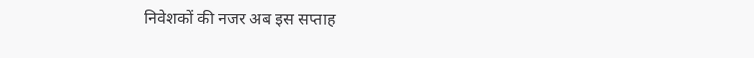निवेशकों की नजर अब इस सप्ताह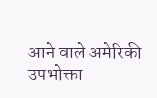आने वाले अमेरिकी उपभोक्ता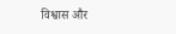विश्वास और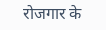रोजगार के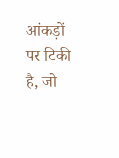आंकड़ों पर टिकी है, जो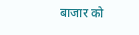बाजार को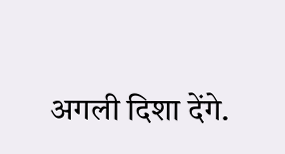अगली दिशा देंगे.